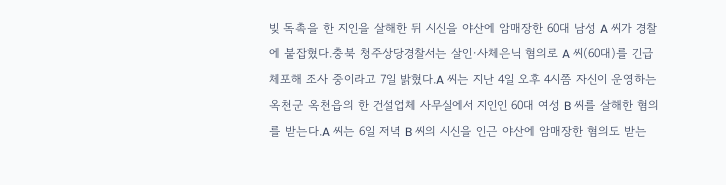빚 독촉을 한 지인을 살해한 뒤 시신을 야산에 암매장한 60대 남성 A 씨가 경찰에 붙잡혔다.충북 청주상당경찰서는 살인·사체은닉 혐의로 A 씨(60대)를 긴급체포해 조사 중이라고 7일 밝혔다.A 씨는 지난 4일 오후 4시쯤 자신이 운영하는 옥천군 옥천읍의 한 건설업체 사무실에서 지인인 60대 여성 B 씨를 살해한 혐의를 받는다.A 씨는 6일 저녁 B 씨의 시신을 인근 야산에 암매장한 혐의도 받는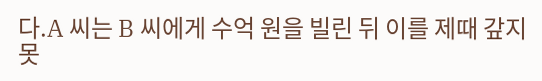다.A 씨는 B 씨에게 수억 원을 빌린 뒤 이를 제때 갚지 못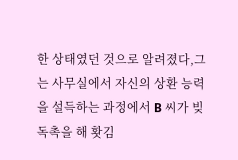한 상태였던 것으로 알려졌다,그는 사무실에서 자신의 상환 능력을 설득하는 과정에서 B 씨가 빚 독촉을 해 홧김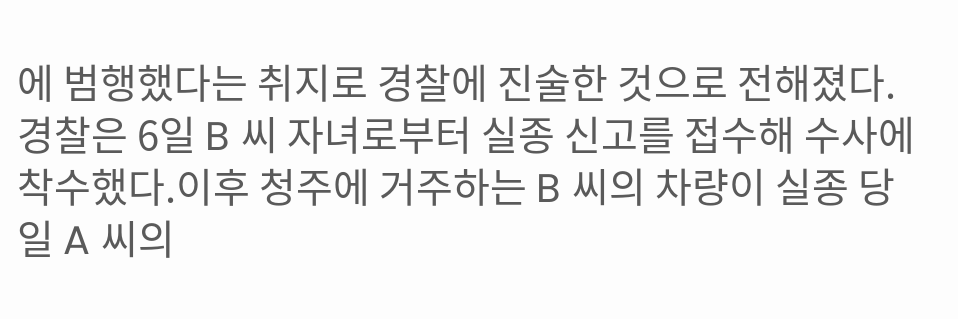에 범행했다는 취지로 경찰에 진술한 것으로 전해졌다.경찰은 6일 B 씨 자녀로부터 실종 신고를 접수해 수사에 착수했다.이후 청주에 거주하는 B 씨의 차량이 실종 당일 A 씨의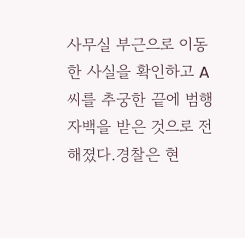사무실 부근으로 이동한 사실을 확인하고 A 씨를 추궁한 끝에 범행 자백을 받은 것으로 전해졌다.경찰은 현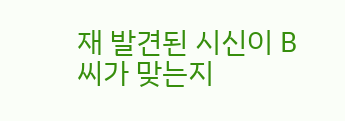재 발견된 시신이 B 씨가 맞는지